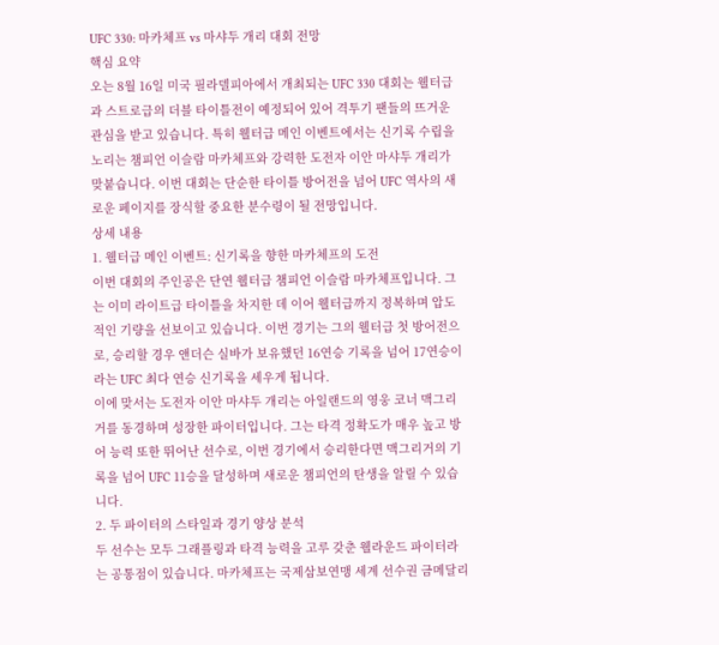UFC 330: 마카체프 vs 마샤두 개리 대회 전망
핵심 요약
오는 8월 16일 미국 필라델피아에서 개최되는 UFC 330 대회는 웰터급과 스트로급의 더블 타이틀전이 예정되어 있어 격투기 팬들의 뜨거운 관심을 받고 있습니다. 특히 웰터급 메인 이벤트에서는 신기록 수립을 노리는 챔피언 이슬람 마카체프와 강력한 도전자 이안 마샤두 개리가 맞붙습니다. 이번 대회는 단순한 타이틀 방어전을 넘어 UFC 역사의 새로운 페이지를 장식할 중요한 분수령이 될 전망입니다.
상세 내용
1. 웰터급 메인 이벤트: 신기록을 향한 마카체프의 도전
이번 대회의 주인공은 단연 웰터급 챔피언 이슬람 마카체프입니다. 그는 이미 라이트급 타이틀을 차지한 데 이어 웰터급까지 정복하며 압도적인 기량을 선보이고 있습니다. 이번 경기는 그의 웰터급 첫 방어전으로, 승리할 경우 앤더슨 실바가 보유했던 16연승 기록을 넘어 17연승이라는 UFC 최다 연승 신기록을 세우게 됩니다.
이에 맞서는 도전자 이안 마샤두 개리는 아일랜드의 영웅 코너 맥그리거를 동경하며 성장한 파이터입니다. 그는 타격 정확도가 매우 높고 방어 능력 또한 뛰어난 선수로, 이번 경기에서 승리한다면 맥그리거의 기록을 넘어 UFC 11승을 달성하며 새로운 챔피언의 탄생을 알릴 수 있습니다.
2. 두 파이터의 스타일과 경기 양상 분석
두 선수는 모두 그래플링과 타격 능력을 고루 갖춘 웰라운드 파이터라는 공통점이 있습니다. 마카체프는 국제삼보연맹 세계 선수권 금메달리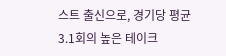스트 출신으로, 경기당 평균 3.1회의 높은 테이크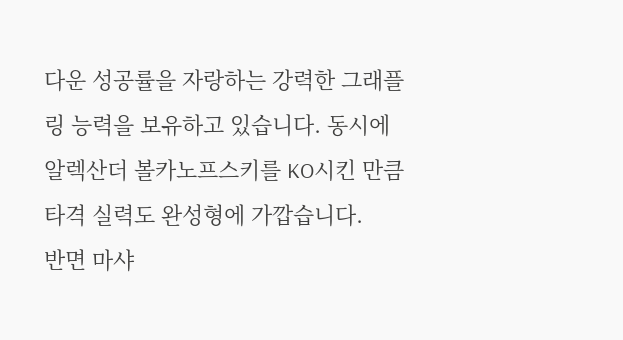다운 성공률을 자랑하는 강력한 그래플링 능력을 보유하고 있습니다. 동시에 알렉산더 볼카노프스키를 KO시킨 만큼 타격 실력도 완성형에 가깝습니다.
반면 마샤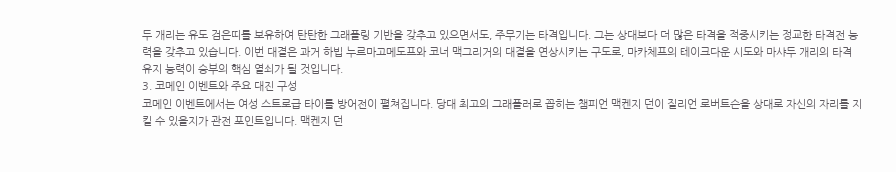두 개리는 유도 검은띠를 보유하여 탄탄한 그래플링 기반을 갖추고 있으면서도, 주무기는 타격입니다. 그는 상대보다 더 많은 타격을 적중시키는 정교한 타격전 능력을 갖추고 있습니다. 이번 대결은 과거 하빕 누르마고메도프와 코너 맥그리거의 대결을 연상시키는 구도로, 마카체프의 테이크다운 시도와 마샤두 개리의 타격 유지 능력이 승부의 핵심 열쇠가 될 것입니다.
3. 코메인 이벤트와 주요 대진 구성
코메인 이벤트에서는 여성 스트로급 타이틀 방어전이 펼쳐집니다. 당대 최고의 그래플러로 꼽히는 챔피언 맥켄지 던이 질리언 로버트슨을 상대로 자신의 자리를 지킬 수 있을지가 관전 포인트입니다. 맥켄지 던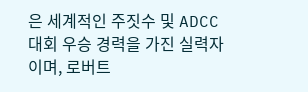은 세계적인 주짓수 및 ADCC 대회 우승 경력을 가진 실력자이며, 로버트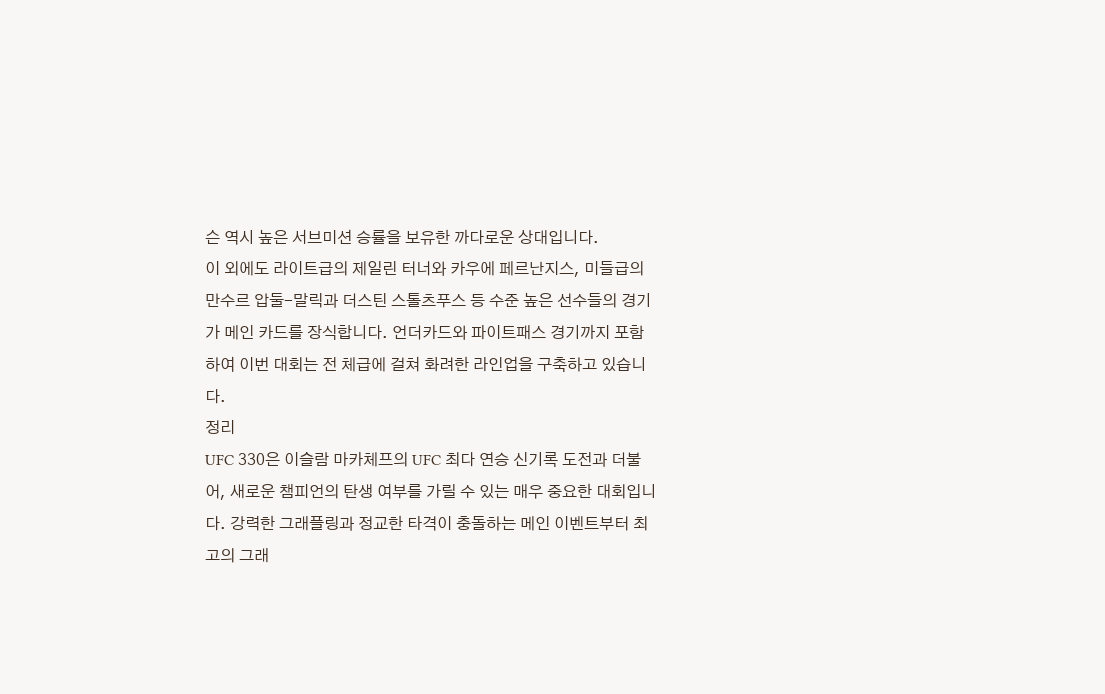슨 역시 높은 서브미션 승률을 보유한 까다로운 상대입니다.
이 외에도 라이트급의 제일린 터너와 카우에 페르난지스, 미들급의 만수르 압둘-말릭과 더스틴 스톨츠푸스 등 수준 높은 선수들의 경기가 메인 카드를 장식합니다. 언더카드와 파이트패스 경기까지 포함하여 이번 대회는 전 체급에 걸쳐 화려한 라인업을 구축하고 있습니다.
정리
UFC 330은 이슬람 마카체프의 UFC 최다 연승 신기록 도전과 더불어, 새로운 챔피언의 탄생 여부를 가릴 수 있는 매우 중요한 대회입니다. 강력한 그래플링과 정교한 타격이 충돌하는 메인 이벤트부터 최고의 그래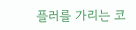플러를 가리는 코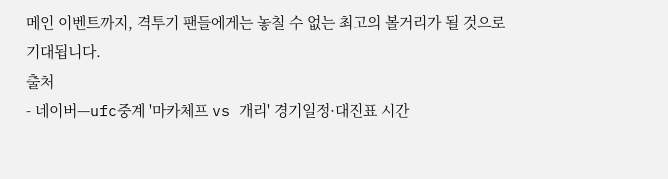메인 이벤트까지, 격투기 팬들에게는 놓칠 수 없는 최고의 볼거리가 될 것으로 기대됩니다.
출처
- 네이버—ufc중계 '마카체프 vs 개리' 경기일정·대진표 시간